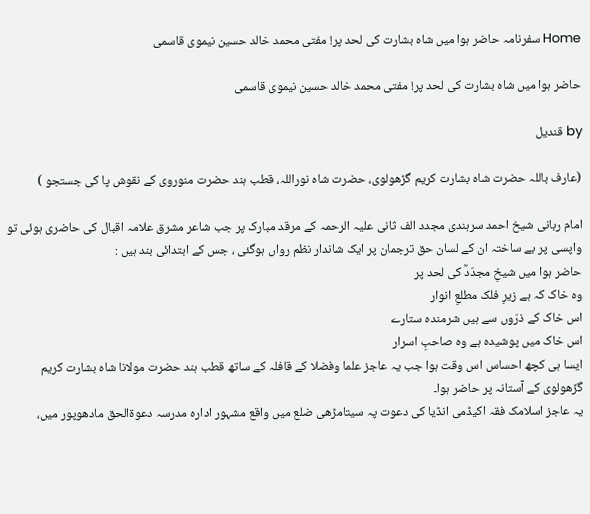Home سفرنامہ حاضر ہوا میں شاہ بشارت کی لحد پر! مفتی محمد خالد حسین نیموی قاسمی

حاضر ہوا میں شاہ بشارت کی لحد پر! مفتی محمد خالد حسین نیموی قاسمی

by قندیل

(عارف باللہ حضرت شاہ بشارت کریم گڑھولوی، حضرت شاہ نوراللہ، قطب ہند حضرت منوروی کے نقوش پا کی جستجو )

امام ربانی شیخ احمد سرہندی مجدد الف ثانی علیہ الرحمہ کے مرقد مبارک پر جب شاعر مشرق علامہ اقبال کی حاضری ہوئی تو واپسی پر بے ساختہ ان کے لسان حق ترجمان پر ایک شاندار نظم رواں ہوگئی ، جس کے ابتدائی بند ہیں :
حاضر ہوا میں شیخِ مجدّدؒ کی لحد پر
وہ خاک کہ ہے زیرِ فلک مطلعِ انوار
اس خاک کے ذرّوں سے ہیں شرمندہ ستارے
اس خاک میں پوشیدہ ہے وہ صاحبِ اسرار
ایسا ہی کچھ احساس اس وقت ہوا جب یہ عاجز علما وفضلا کے قافلہ کے ساتھ قطب ہند حضرت مولانا شاہ بشارت کریم گڑھولوی کے آستانہ پر حاضر ہوا۔
یہ عاجز اسلامک فقہ اکیڈمی انڈیا کی دعوت پہ سیتامڑھی ضلع میں واقع مشہور ادارہ مدرسہ دعوۃالحق مادھوپور میں،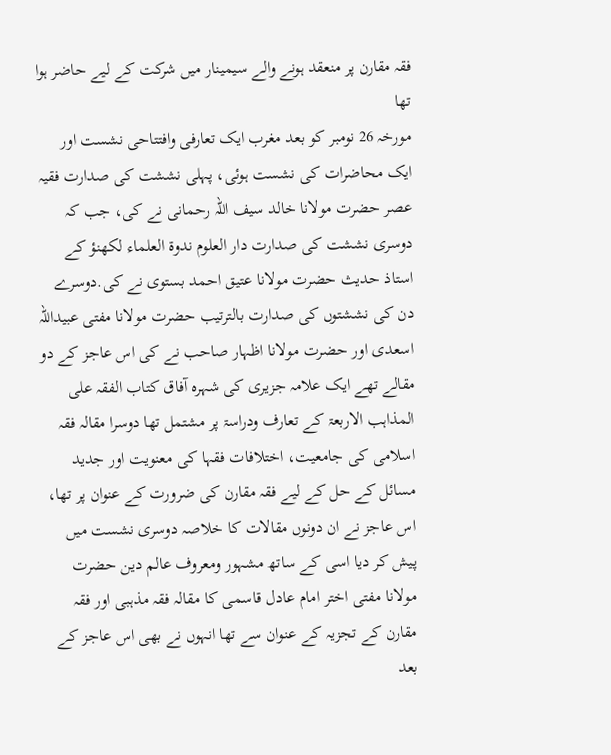فقہ مقارن پر منعقد ہونے والے سیمینار میں شرکت کے لیے حاضر ہوا تھا
مورخہ 26 نومبر کو بعد مغرب ایک تعارفی وافتتاحی نشست اور ایک محاضرات کی نشست ہوئی، پہلی نششت کی صدارت فقیہ عصر حضرت مولانا خالد سیف اللہ رحمانی نے کی، جب کہ دوسری نششت کی صدارت دار العلوم ندوۃ العلماء لکھنؤ کے استاذ حدیث حضرت مولانا عتیق احمد بستوی نے کی.دوسرے دن کی نششتوں کی صدارت بالترتیب حضرت مولانا مفتی عبیداللہ اسعدی اور حضرت مولانا اظہار صاحب نے کی اس عاجز کے دو مقالے تھے ایک علامہ جزیری کی شہرہ آفاق کتاب الفقہ علی المذاہب الاربعۃ کے تعارف ودراسۃ پر مشتمل تھا دوسرا مقالہ فقہ اسلامی کی جامعیت، اختلافات فقہا کی معنویت اور جدید مسائل کے حل کے لیے فقہ مقارن کی ضرورت کے عنوان پر تھا، اس عاجز نے ان دونوں مقالات کا خلاصہ دوسری نشست میں پیش کر دیا اسی کے ساتھ مشہور ومعروف عالم دین حضرت مولانا مفتی اختر امام عادل قاسمی کا مقالہ فقہ مذہبی اور فقہ مقارن کے تجزیہ کے عنوان سے تھا انہوں نے بھی اس عاجز کے بعد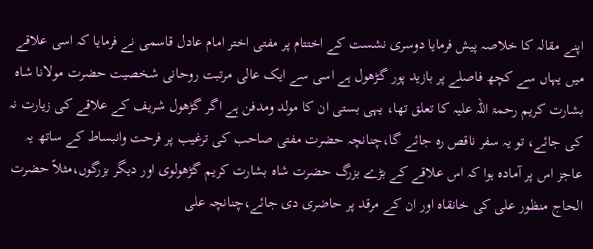اپنے مقالہ کا خلاصہ پیش فرمایا دوسری نشست کے اختتام پر مفتی اختر امام عادل قاسمی نے فرمایا کہ اسی علاقے میں یہاں سے کچھ فاصلے پر بازید پور گڑھول ہے اسی سے ایک عالی مرتبت روحانی شخصیت حضرت مولانا شاہ بشارت کریم رحمۃ اللہ علیہ کا تعلق تھا، یہی بستی ان کا مولد ومدفن ہے اگر گڑھول شریف کے علاقے کی زیارت نہ کی جائے، تو یہ سفر ناقص رہ جائے گا،چنانچہ حضرت مفتی صاحب کی ترغیب پر فرحت وانبساط کے ساتھ یہ عاجز اس پر آمادہ ہوا کہ اس علاقے کے بڑے بزرگ حضرت شاہ بشارت کریم گڑھولوی اور دیگر بزرگوں،مثلاً حضرت الحاج منظور علی کی خانقاہ اور ان کے مرقد پر حاضری دی جائے،چنانچہ علی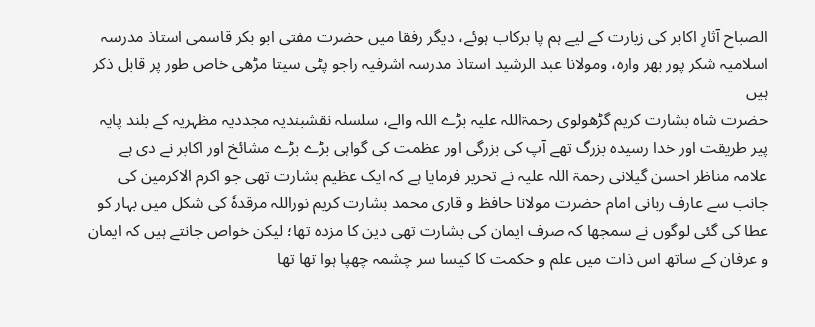الصباح آثارِ اکابر کی زیارت کے لیے ہم پا برکاب ہوئے، دیگر رفقا میں حضرت مفتی ابو بکر قاسمی استاذ مدرسہ اسلامیہ شکر پور بھر وارہ، ومولانا عبد الرشید استاذ مدرسہ اشرفیہ راجو پٹی سیتا مڑھی خاص طور پر قابل ذکر ہیں
حضرت شاہ بشارت کریم گڑھولوی رحمۃاللہ علیہ بڑے اللہ والے، سلسلہ نقشبندیہ مجددیہ مظہریہ کے بلند پایہ پیر طریقت اور خدا رسیدہ بزرگ تھے آپ کی بزرگی اور عظمت کی گواہی بڑے بڑے مشائخ اور اکابر نے دی ہے علامہ مناظر احسن گیلانی رحمۃ اللہ علیہ نے تحریر فرمایا ہے کہ ایک عظیم بشارت تھی جو اکرم الاکرمین کی جانب سے عارف ربانی امام حضرت مولانا حافظ و قاری محمد بشارت کریم نوراللہ مرقدہٗ کی شکل میں بہار کو عطا کی گئی لوگوں نے سمجھا کہ صرف ایمان کی بشارت تھی دین کا مزدہ تھا؛ لیکن خواص جانتے ہیں کہ ایمان و عرفان کے ساتھ اس ذات میں علم و حکمت کا کیسا سر چشمہ چھپا ہوا تھا تھا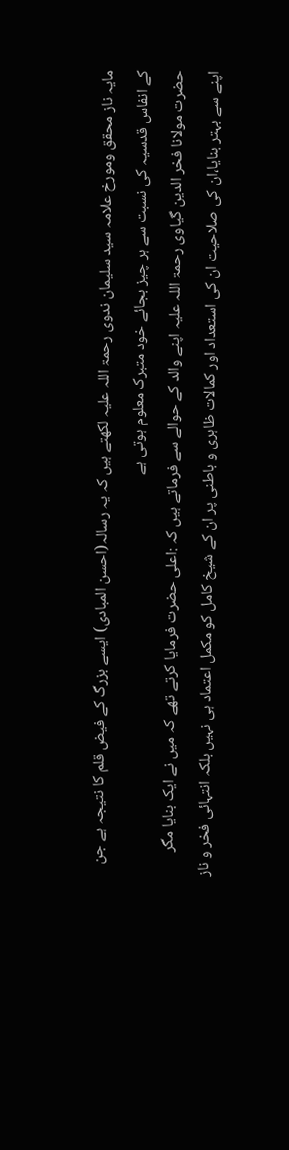مایہ ناز محقق ومورخ علامہ سید سلیمان ندوی رحمۃ اللہ علیہ لکھتے ہیں کہ یہ رسالہ(احسن المبادی) ایسے بزرگ کے فیض قلم کا نتیجہ ہے جن کے انفاس قدسیہ کی نسبت سے ہر چیز بجائے خود متبرک معلوم ہوتی ہے
حضرت مولانا فخر الدین گیاوی رحمۃ اللہ علیہ اپنے والد کے حوالے سے فرماتے ہیں کہ :اعلی حضرت فرمایا کرتے تھے کہ میں نے ایک بنایا مگر اپنے سے بہتر بنایا،ان کی صلاحیت ان کی استعداد اور کمالات ظاہری و باطنی پر ان کے شیخ کامل کو مکمل اعتماد ہی نہیں بلکہ انتہائی فخر و ناز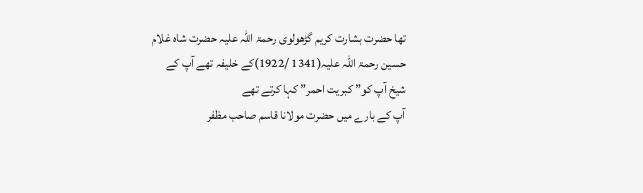تھا حضرت بشارت کریم گڑھولوی رحمۃ اللہ علیہ حضرت شاہ غلام حسین رحمۃ اللہ علیہ(1341 /1922)کے خلیفہ تھے آپ کے شیخ آپ کو” کبریت احمر” کہا کرتے تھے
آپ کے بارے میں حضرت مولانا قاسم صاحب مظفر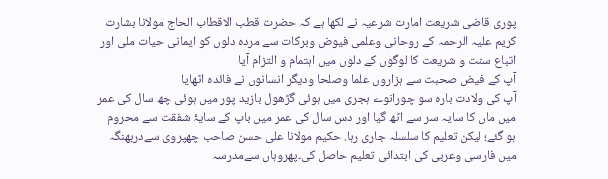پوری قاضی شریعت امارت شرعیہ نے لکھا ہے کہ حضرت قطب الاقطاب الحاج مولانا بشارت کریم علیہ الرحمہ کے روحانی وعلمی فیوض وبرکات سے مردہ دلوں کو ایمانی حیات ملی اور اتباع سنت و شریعت کا لوگوں کے دلوں میں اہتمام و التزام آیا
آپ کے فیض صحبت سے ہزاروں علما وصلحا ودیگر انسانوں نے فائدہ اٹھایا
آپ کی ولادت بارہ سو چورانوے ہجری میں ہوئی گڑھول بازید پور میں ہوئی چھ سال کی عمر میں ماں کا سایہ سر سے اٹھ گیا اور دس سال کی عمر میں باپ کے سایۂ شفقت سے محروم ہو گئے؛ لیکن تعلیم کا سلسلہ جاری رہا. حکیم مولانا علی حسن صاحب چھپروی سےدربھنگہ میں فارسی وعربی کی ابتدائی تعلیم حاصل کی۔پھروہاں سےمدرسہ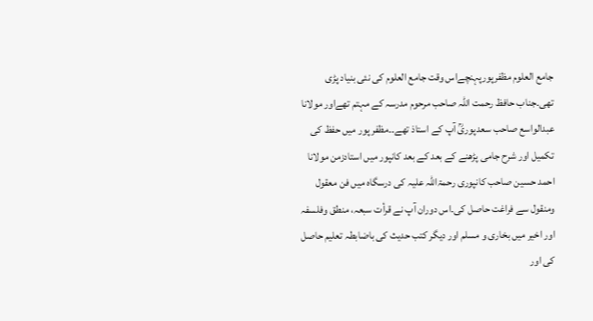جامع العلوم مظفرپورپہنچےاس وقت جامع العلوم کی نئی بنیاد پڑی تھی۔جناب حافظ رحمت اللہ صاحب مرحوم مدرسہ کے مہتم تھےاور مولانا عبدالواسع صاحب سعدپوریؒ آپ کے استاذ تھے۔۔مظفر پور میں حفظ کی تکمیل اور شرح جامی پڑھنے کے بعد کے بعد کانپور میں استادزمن مولانا احمد حسین صاحب کانپوری رحمۃاللہ علیہ کی درسگاہ میں فن معقول ومنقول سے فراغت حاصل کی۔اس دوران آپ نے قرأت سبعہ، منطق وفلسفہ اور اخیر میں بخاری و مسلم اور دیگر کتب حدیث کی باضابطہ تعلیم حاصل کی اور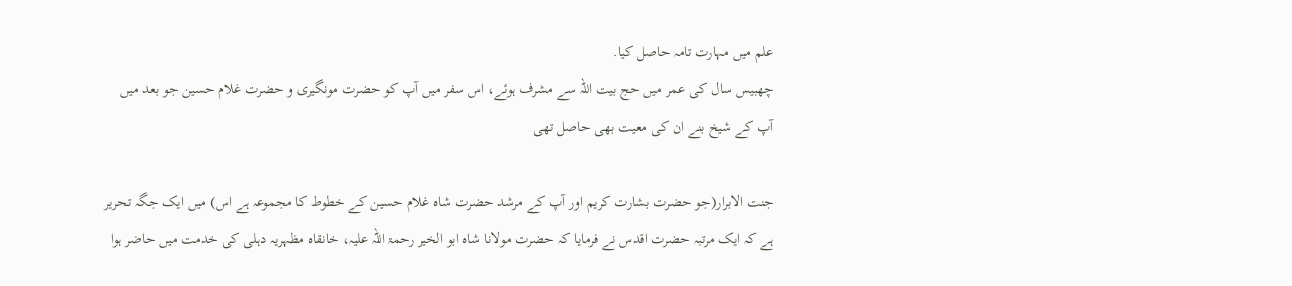علم میں مہارت تامہ حاصل کیا.
چھبیس سال کی عمر میں حج بیت اللہ سے مشرف ہوئے، اس سفر میں آپ کو حضرت مونگیری و حضرت غلام حسین جو بعد میں آپ کے شیخ بنے ان کی معیت بھی حاصل تھی

جنت الابرار(جو حضرت بشارت کریم اور آپ کے مرشد حضرت شاہ غلام حسین کے خطوط کا مجموعہ ہے اس) میں ایک جگہ تحریر ہے کہ ایک مرتبہ حضرت اقدس نے فرمایا کہ حضرت مولانا شاہ ابو الخیر رحمۃ اللہ علیہ، خانقاہ مظہریہ دہلی کی خدمت میں حاضر ہوا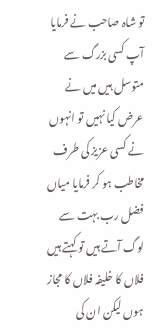تو شاہ صاحب نے فرمایا آپ کسی بزرگ سے متوسل ہیں میں نے عرض کیا نہیں تو انہوں نے کسی عزیز کی طرف مخاطب ہو کر فرمایا میاں فضل رب بہت سے لوگ آتے ہیں تو کہتے ہیں فلاں کا خلیفہ فلاں کا مجاز ہوں لیکن ان کی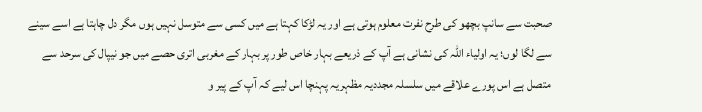صحبت سے سانپ بچھو کی طرح نفرت معلوم ہوتی ہے اور یہ لڑکا کہتا ہے میں کسی سے متوسل نہیں ہوں مگر دل چاہتا ہے اسے سینے سے لگا لوں؛ یہ اولیاء اللہ کی نشانی ہے آپ کے ذریعے بہار خاص طور پر بہار کے مغربی اتری حصے میں جو نیپال کی سرحد سے متصل ہے اس پورے علاقے میں سلسلہ مجددیہ مظہریہ پہنچا اس لیے کہ آپ کے پیر و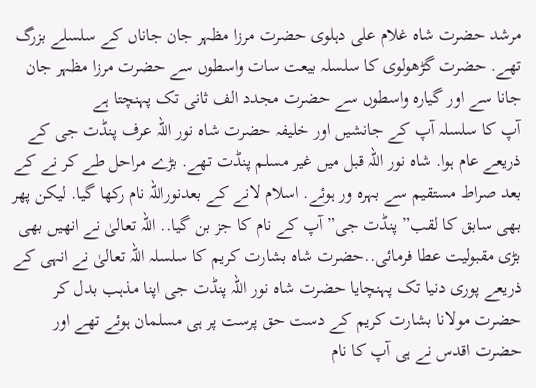مرشد حضرت شاہ غلام علی دہلوی حضرت مرزا مظہر جان جاناں کے سلسلے بزرگ تھے. حضرت گڑھولوی کا سلسلہ بیعت سات واسطوں سے حضرت مرزا مظہر جان جانا سے اور گیارہ واسطوں سے حضرت مجدد الف ثانی تک پہنچتا ہے
آپ کا سلسلہ آپ کے جانشیں اور خلیفہ حضرت شاہ نور اللہ عرف پنڈت جی کے ذریعے عام ہوا. شاہ نور اللہ قبل میں غیر مسلم پنڈت تھے. بڑے مراحل طے کر نے کے بعد صراط مستقیم سے بہرہ ور ہوئے. اسلام لانے کے بعدنوراللہ نام رکھا گیا. لیکن پھر بھی سابق کا لقب” پنڈت جی” آپ کے نام کا جز بن گیا.. اللہ تعالیٰ نے انھیں بھی بڑی مقبولیت عطا فرمائی..حضرت شاہ بشارت کریم کا سلسلہ اللہ تعالیٰ نے انہی کے ذریعے پوری دنیا تک پہنچایا حضرت شاہ نور اللہ پنڈت جی اپنا مذہب بدل کر حضرت مولانا بشارت کریم کے دست حق پرست پر ہی مسلمان ہوئے تھے اور حضرت اقدس نے ہی آپ کا نام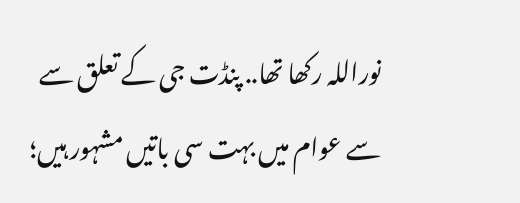نوراللہ رکھا تھا.. پنڈت جی کے تعلق سے سے عوام میں بہت سی باتیں مشہور ہیں؛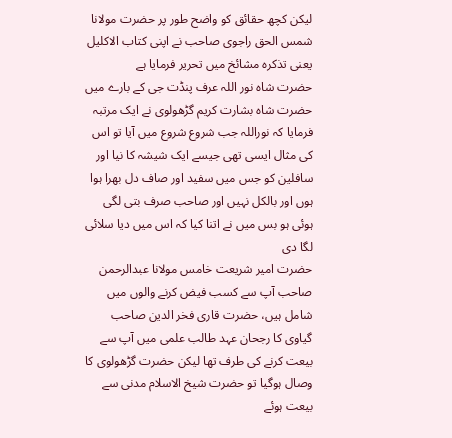لیکن کچھ حقائق کو واضح طور پر حضرت مولانا شمس الحق راجوی صاحب نے اپنی کتاب الاکلیل یعنی تذکرہ مشائخ میں تحریر فرمایا ہے
حضرت شاہ نور اللہ عرف پنڈت جی کے بارے میں حضرت شاہ بشارت کریم گڑھولوی نے ایک مرتبہ فرمایا کہ نوراللہ جب شروع شروع میں آیا تو اس کی مثال ایسی تھی جیسے ایک شیشہ کا نیا اور سافلین کو جس میں سفید اور صاف دل بھرا ہوا ہوں اور بالکل نہیں اور صاحب صرف بتی لگی ہوئی ہو بس میں نے اتنا کیا کہ اس میں دیا سلائی لگا دی
حضرت امیر شریعت خامس مولانا عبدالرحمن صاحب آپ سے کسب فیض کرنے والوں میں شامل ہیں، حضرت قاری فخر الدین صاحب گیاوی کا رجحان عہد طالب علمی میں آپ سے بیعت کرنے کی طرف تھا لیکن حضرت گڑھولوی کا وصال ہوگیا تو حضرت شیخ الاسلام مدنی سے بیعت ہوئے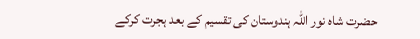حضرت شاہ نور اللہ ہندوستان کی تقسیم کے بعد ہجرت کرکے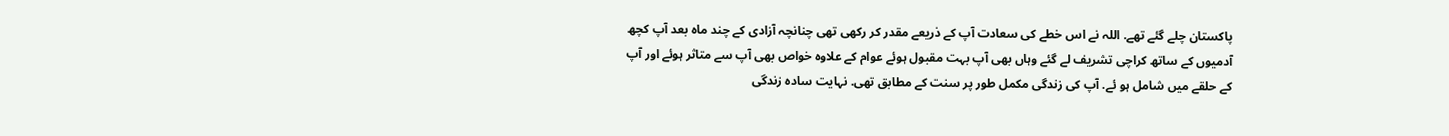پاکستان چلے گئے تھے. اللہ نے اس خطے کی سعادت آپ کے ذریعے مقدر کر رکھی تھی چنانچہ آزادی کے چند ماہ بعد آپ کچھ آدمیوں کے ساتھ کراچی تشریف لے گئے وہاں بھی آپ بہت مقبول ہوئے عوام کے علاوہ خواص بھی آپ سے متاثر ہوئے اور آپ کے حلقے میں شامل ہو ئے. آپ کی زندگی مکمل طور پر سنت کے مطابق تھی. نہایت سادہ زندگی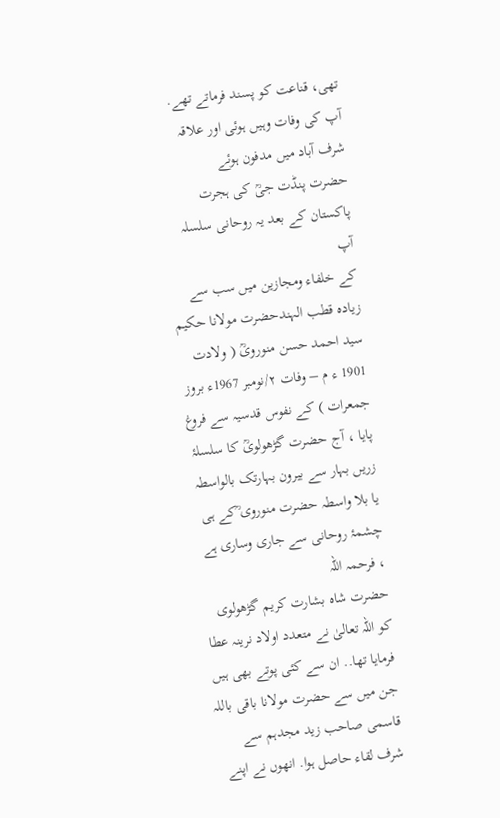تھی، قناعت کو پسند فرماتے تھے. آپ کی وفات وہیں ہوئی اور علاقہ شرف آباد میں مدفون ہوئے
حضرت پنڈت جیؒ کی ہجرت پاکستان کے بعد یہ روحانی سلسلہ آپ
کے خلفاء ومجازین میں سب سے زیادہ قطب الہندحضرت مولانا حکیم سید احمد حسن منورویؒ ( ولادت 1901 ء م – وفات ۲/نومبر 1967ء بروز جمعرات ) کے نفوس قدسیہ سے فروغ پایا ، آج حضرت گڑھولویؒ کا سلسلۂ زریں بہار سے بیرون بہارتک بالواسطہ یا بلا واسطہ حضرت منوروی ؒکے ہی چشمۂ روحانی سے جاری وساری ہے ، فرحمہ اللہ
حضرت شاہ بشارت کریم گڑھولوی کو اللہ تعالیٰ نے متعدد اولاد نرینہ عطا فرمایا تھا.. ان سے کئی پوتے بھی ہیں جن میں سے حضرت مولانا باقی باللہ قاسمی صاحب زید مجدہم سے شرف لقاء حاصل ہوا. انھوں نے اپنے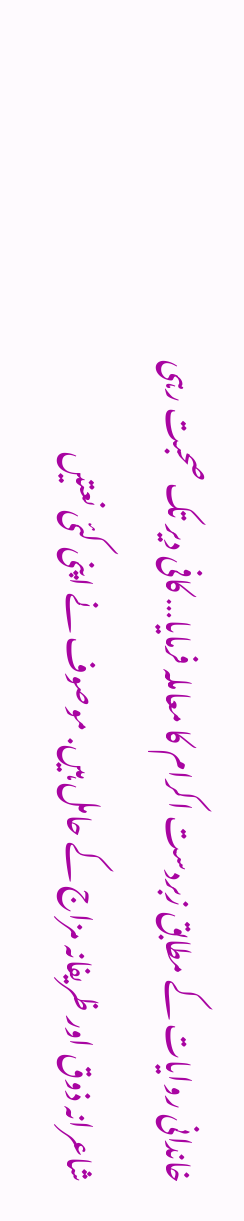خاندانی روایات کے مطابق زبردست اکرام کا معاملہ فرمایا… کافی دیر تک صحبت رہی شاعرانہ ذوق اور ظریفانہ مزاج کے حامل ہیں. موصوف نے اپنی کئی نعتیں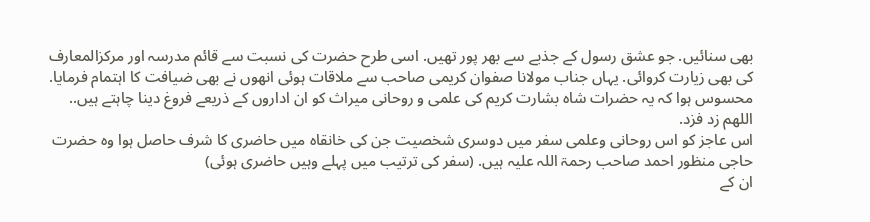بھی سنائیں. جو عشق رسول کے جذبے سے بھر پور تھیں. اسی طرح حضرت کی نسبت سے قائم مدرسہ اور مرکزالمعارف کی بھی زیارت کروائی. یہاں جناب مولانا صفوان کریمی صاحب سے ملاقات ہوئی انھوں نے بھی ضیافت کا اہتمام فرمایا. محسوس ہوا کہ یہ حضرات شاہ بشارت کریم کی علمی و روحانی میراث کو ان اداروں کے ذریعے فروغ دینا چاہتے ہیں.. اللھم زد فزد.
اس عاجز کو اس روحانی وعلمی سفر میں دوسری شخصیت جن کی خانقاہ میں حاضری کا شرف حاصل ہوا وہ حضرت حاجی منظور احمد صاحب رحمۃ اللہ علیہ ہیں. (سفر کی ترتیب میں پہلے وہیں حاضری ہوئی)
ان کے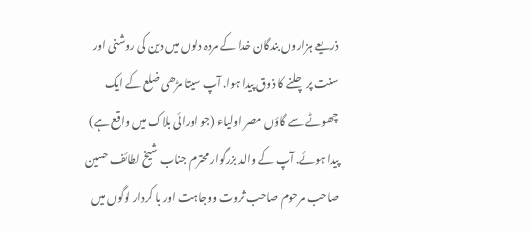ذریعے ہزاروں بندگان خدا کے مردہ دلوں میں دین کی روشنی اور سنت پر چلنے کا ذوق پیدا ہوا. آپ سیتا مڑھی ضلع کے ایک چھوٹے سے گاؤں مصر اولیاء (جو اورائی بلاک میں واقع ہے) پیدا ہوئے. آپ کے والد بزرگوار محترم جناب شیخ لطائف حسین صاحب مرحوم صاحب ثروت ووجاہت اور با کردار لوگوں میں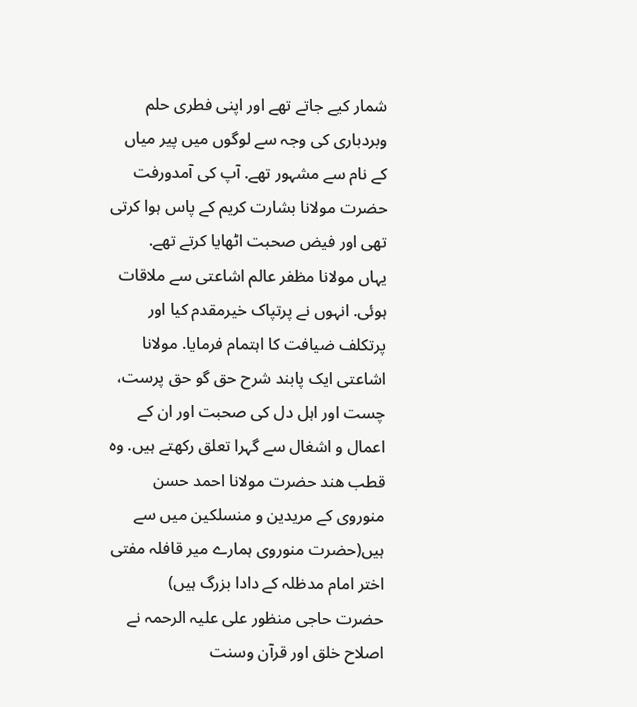شمار کیے جاتے تھے اور اپنی فطری حلم وبردباری کی وجہ سے لوگوں میں پیر میاں کے نام سے مشہور تھے. آپ کی آمدورفت حضرت مولانا بشارت کریم کے پاس ہوا کرتی تھی اور فیض صحبت اٹھایا کرتے تھے.
یہاں مولانا مظفر عالم اشاعتی سے ملاقات ہوئی. انہوں نے پرتپاک خیرمقدم کیا اور پرتکلف ضیافت کا اہتمام فرمایا. مولانا اشاعتی ایک پابند شرح حق گو حق پرست، چست اور اہل دل کی صحبت اور ان کے اعمال و اشغال سے گہرا تعلق رکھتے ہیں. وہ قطب ھند حضرت مولانا احمد حسن منوروی کے مریدین و منسلکین میں سے ہیں(حضرت منوروی ہمارے میر قافلہ مفتی اختر امام مدظلہ کے دادا بزرگ ہیں)
حضرت حاجی منظور علی علیہ الرحمہ نے اصلاح خلق اور قرآن وسنت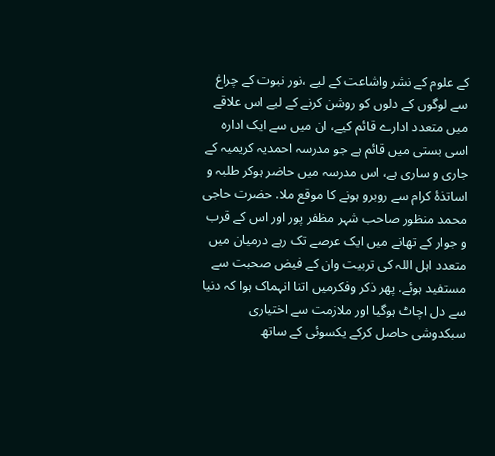کے علوم کے نشر واشاعت کے لیے ،نور نبوت کے چراغ سے لوگوں کے دلوں کو روشن کرنے کے لیے اس علاقے میں متعدد ادارے قائم کیے، ان میں سے ایک ادارہ اسی بستی میں قائم ہے جو مدرسہ احمدیہ کریمیہ کے جاری و ساری ہے، اس مدرسہ میں حاضر ہوکر طلبہ و اساتذۂ کرام سے روبرو ہونے کا موقع ملا. حضرت حاجی محمد منظور صاحب شہر مظفر پور اور اس کے قرب و جوار کے تھانے میں ایک عرصے تک رہے درمیان میں متعدد اہل اللہ کی تربیت وان کے فیض صحبت سے مستفید ہوئے. پھر ذکر وفکرمیں اتنا انہماک ہوا کہ دنیا سے دل اچاٹ ہوگیا اور ملازمت سے اختیاری سبکدوشی حاصل کرکے یکسوئی کے ساتھ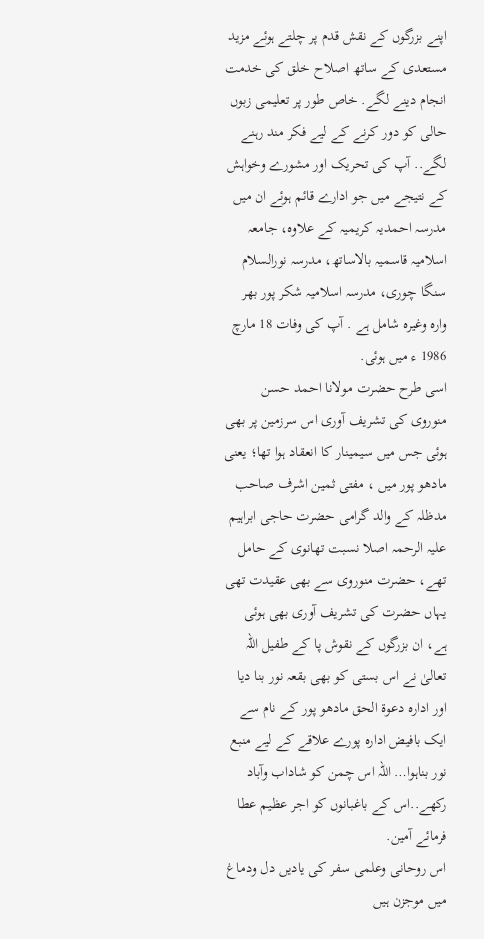اپنے بزرگوں کے نقش قدم پر چلتے ہوئے مزید مستعدی کے ساتھ اصلاح خلق کی خدمت انجام دینے لگے. خاص طور پر تعلیمی زبوں حالی کو دور کرنے کے لیے فکر مند رہنے لگے.. آپ کی تحریک اور مشورے وخواہش کے نتیجے میں جو ادارے قائم ہوئے ان میں مدرسہ احمدیہ کریمیہ کے علاوہ، جامعہ اسلامیہ قاسمیہ بالاساتھ، مدرسہ نورالسلام سنگا چوری، مدرسہ اسلامیہ شکر پور بھر وارہ وغیرہ شامل ہے . آپ کی وفات 18 مارچ 1986 ء میں ہوئی.
اسی طرح حضرت مولانا احمد حسن منوروی کی تشریف آوری اس سرزمین پر بھی ہوئی جس میں سیمینار کا انعقاد ہوا تھا؛ یعنی مادھو پور میں ، مفتی ثمین اشرف صاحب مدظلہ کے والد گرامی حضرت حاجی ابراہیم علیہ الرحمہ اصلا نسبت تھانوی کے حامل تھے، حضرت منوروی سے بھی عقیدت تھی یہاں حضرت کی تشریف آوری بھی ہوئی ہے، ان بزرگوں کے نقوش پا کے طفیل اللہ تعالیٰ نے اس بستی کو بھی بقعہ نور بنا دیا اور ادارہ دعوۃ الحق مادھو پور کے نام سے ایک بافیض ادارہ پورے علاقے کے لیے منبع نور بناہوا… اللہ اس چمن کو شاداب وآباد رکھے..اس کے باغبانوں کو اجر عظیم عطا فرمائے آمین.
اس روحانی وعلمی سفر کی یادیں دل ودماغ میں موجزن ہیں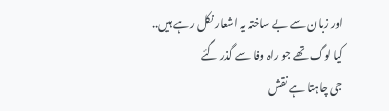اور زبان سے بے ساختہ یہ اشعار نکل رہے ہیں..
کیا لوگ تھے جو راہ وفا سے گذر گئے
جی چاہتا ہے نقش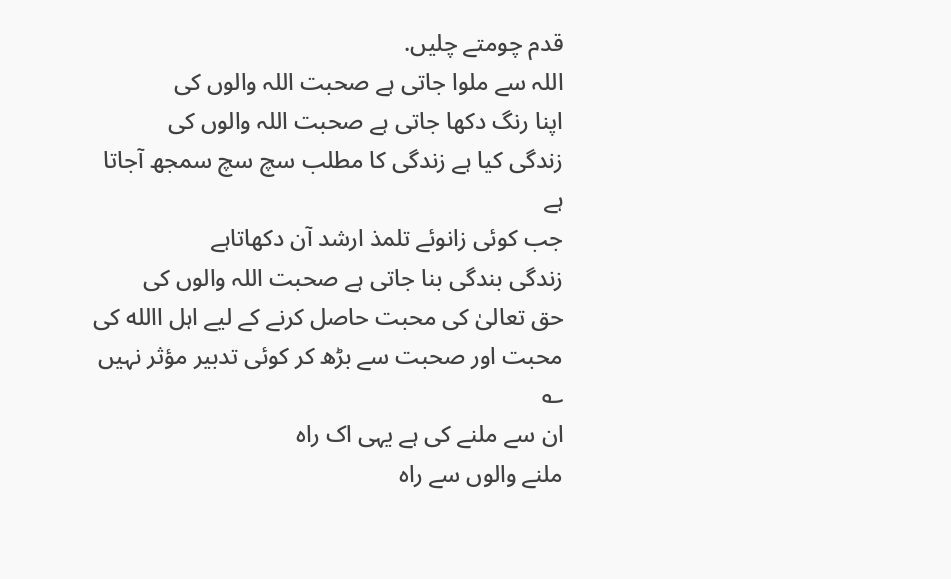قدم چومتے چلیں.
اللہ سے ملوا جاتی ہے صحبت اللہ والوں کی
اپنا رنگ دکھا جاتی ہے صحبت اللہ والوں کی
زندگی کیا ہے زندگی کا مطلب سچ سچ سمجھ آجاتا ہے
جب کوئی زانوئے تلمذ ارشد آن دکھاتاہے
زندگی بندگی بنا جاتی ہے صحبت اللہ والوں کی
حق تعالیٰ کی محبت حاصل کرنے کے لیے اہل االله کی محبت اور صحبت سے بڑھ کر کوئی تدبیر مؤثر نہیں ؎
ان سے ملنے کی ہے یہی اک راہ
ملنے والوں سے راہ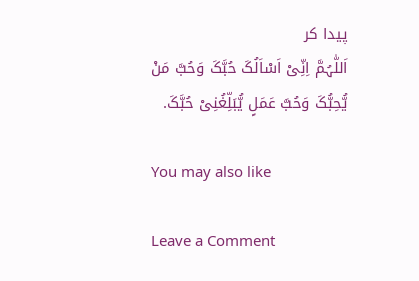پیدا کر
اَللّٰہُمَّ اِنِّیْ اَسْاَلُکَ حُبَّکَ وَحُبَّ مَنْ یُّحِبُّکَ وَحُبَّ عَمَلٍ یُّبَلِّغُنِیْ حُبَّکَ.

You may also like

Leave a Comment